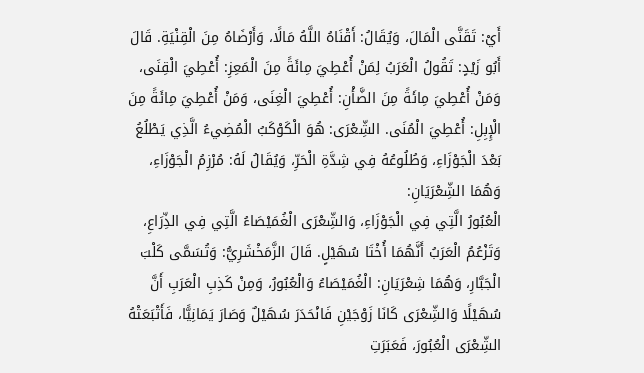أَيْ: تَقَنَّى الْمَالَ، وَيُقَالُ: أَقْنَاهُ اللَّهُ مَالًا، وَأَرْضَاهُ مِنَ الْقِنْيَةِ. قَالَ أَبُو زَيْدٍ: تَقُولُ الْعَرَبُ لِمَنْ أُعْطِيَ مِائَةً مِنَ الْمَعِزِ: أُعْطِيَ الْقِنَى، وَمَنْ أُعْطِيَ مِائَةً مِنَ الضَّأْنِ: أُعْطِيَ الْغِنَى، وَمَنْ أُعْطِيَ مِائَةً مِنَ الْإِبِلِ: أُعْطِيَ الْمُنَى. الشِّعْرَى: هُوَ الْكَوْكَبُ الْمُضِيءُ الَّذِي يَطْلُعُ بَعْدَ الْجَوْزَاءِ، وَطُلُوعُهُ فِي شِدَّةِ الْحَرِّ، وَيُقَالُ لَهُ: مُرْزِمُ الْجَوْزَاءِ، وَهُمَا الشِّعْرَيَانِ:
الْعُبُورُ الَّتِي فِي الْجَوْزَاءِ، وَالشِّعْرَى الْغُمَيْصَاءُ الَّتِي فِي الذِّرَاعِ، وَتَزْعُمُ الْعَرَبُ أَنَّهُمَا أُخْتَا سُهَيْلٍ. قَالَ الزَّمَخْشَرِيُّ: وَتُسَمَّى كَلْبَ الْجَبَّارِ، وَهُمَا شِعْرَيَانِ: الْغُمَيْصَاءُ وَالْعُبُورُ، وَمِنْ كَذِبِ الْعَرَبِ أَنَّ سُهَيْلًا وَالشِّعْرَى كَانَا زَوْجَيْنِ فَانْحَدَرَ سُهَيْلٌ وَصَارَ يَمَانِيًّا، فَأَتْبَعَتْهُ الشِّعْرَى الْعُبُورَ، فَعَبَرَتِ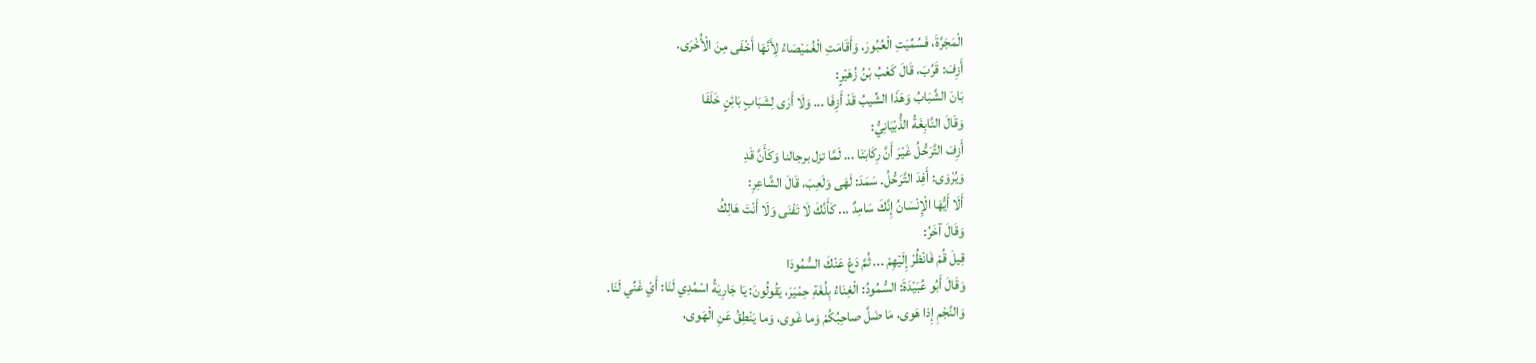الْمَجَرَّةَ، فَسُمِّيَتِ الْعُبُورَ، وَأَقَامَتِ الْغُمَيْصَاءُ لِأَنَّهَا أَخْفَى مِنَ الْأُخْرَى.
أَزِفَ: قَرُبَ، قَالَ كَعْبُ بْنُ زُهَيْرٍ:
بَانَ الشَّبَابُ وَهَذَا الشِّيبُ قَدْ أَزِفَا ... وَلَا أَرَى لِشَبَابٍ بَائِنٍ خَلَفَا
وَقَالَ النَّابِغَةُ الذُّبْيَانِيُّ:
أَزِفَ التَّرَحُّلُ غَيْرَ أَنَّ رِكَابَنَا ... لَمَّا تزل برجالنا وَكَأَنَّ قَدِ
وَيُرْوَى: أَفِدَ التَّرَحُّلُ. سَمَدَ: لَهَى وَلَعِبَ، قَالَ الشَّاعِرِ:
أَلَا أَيُّهَا الْإِنْسَانُ إِنَّكَ سَامِدٌ ... كَأَنَّكَ لَا تَفْنَى وَلَا أَنْتَ هَالِكُ
وَقَالَ آخَرُ:
قِيلَ قُمْ فَانْظُرْ إِلَيْهِمْ ... ثُمَّ دَعْ عَنْكَ السُّمُودَا
وَقَالَ أَبُو عُبَيْدَةَ: السُّمُودُ: الْغِنَاءُ بِلُغَةِ حِمْيَرَ، يَقُولُونَ: يَا جَارِيَةُ اسْمُدِي لَنَا: أَيْ غَنِّي لَنَا.
وَالنَّجْمِ إِذا هَوى، مَا ضَلَّ صاحِبُكُمْ وَما غَوى، وَما يَنْطِقُ عَنِ الْهَوى،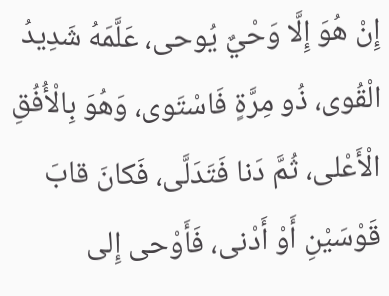إِنْ هُوَ إِلَّا وَحْيٌ يُوحى، عَلَّمَهُ شَدِيدُ الْقُوى، ذُو مِرَّةٍ فَاسْتَوى، وَهُوَ بِالْأُفُقِ الْأَعْلى، ثُمَّ دَنا فَتَدَلَّى، فَكانَ قابَ قَوْسَيْنِ أَوْ أَدْنى، فَأَوْحى إِلى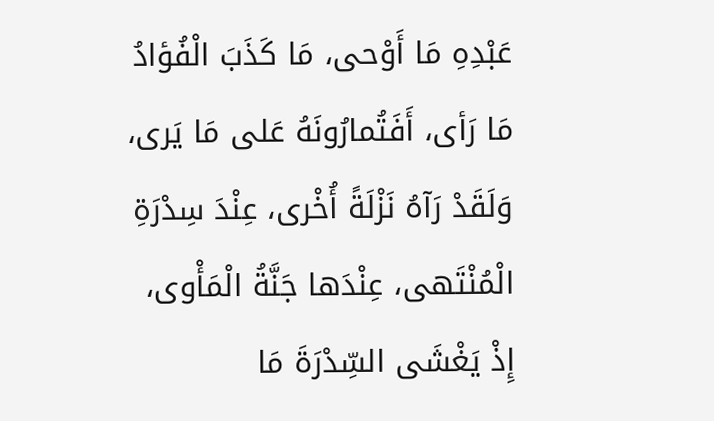عَبْدِهِ مَا أَوْحى، مَا كَذَبَ الْفُؤادُ مَا رَأى، أَفَتُمارُونَهُ عَلى مَا يَرى، وَلَقَدْ رَآهُ نَزْلَةً أُخْرى، عِنْدَ سِدْرَةِ الْمُنْتَهى، عِنْدَها جَنَّةُ الْمَأْوى، إِذْ يَغْشَى السِّدْرَةَ مَا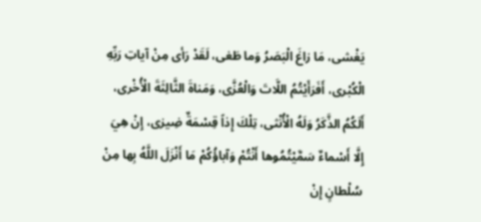يَغْشى، مَا زاغَ الْبَصَرُ وَما طَغى، لَقَدْ رَأى مِنْ آياتِ رَبِّهِ الْكُبْرى، أَفَرَأَيْتُمُ اللَّاتَ وَالْعُزَّى، وَمَناةَ الثَّالِثَةَ الْأُخْرى، أَلَكُمُ الذَّكَرُ وَلَهُ الْأُنْثى، تِلْكَ إِذاً قِسْمَةٌ ضِيزى، إِنْ هِيَ إِلَّا أَسْماءٌ سَمَّيْتُمُوها أَنْتُمْ وَآباؤُكُمْ مَا أَنْزَلَ اللَّهُ بِها مِنْ سُلْطانٍ إِنْ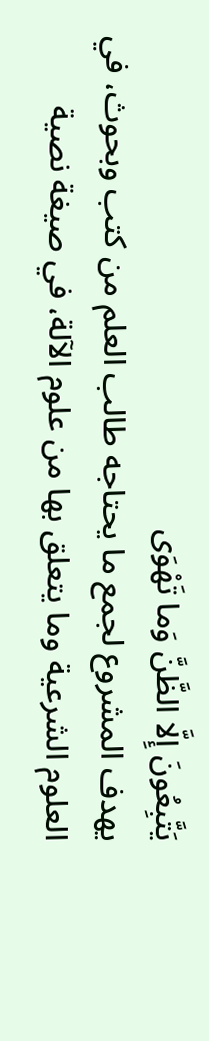يَتَّبِعُونَ إِلَّا الظَّنَّ وَما تَهْوَى
يهدف المشروع لجمع ما يحتاجه طالب العلم من كتب وبحوث، في العلوم الشرعية وما يتعلق بها من علوم الآلة، في صيغة نصية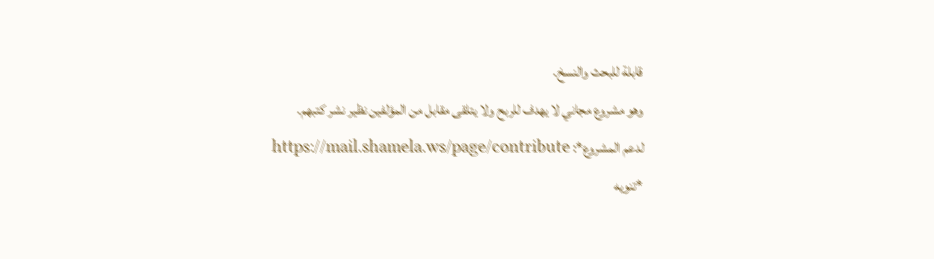قابلة للبحث والنسخ.
وهو مشروع مجاني لا يهدف للربح ولا يتلقى مقابل من المؤلفين نظير نشر كتبهم.
لدعم المشروع*: https://mail.shamela.ws/page/contribute
*تنويه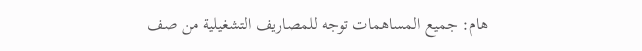هام: جميع المساهمات توجه للمصاريف التشغيلية من صف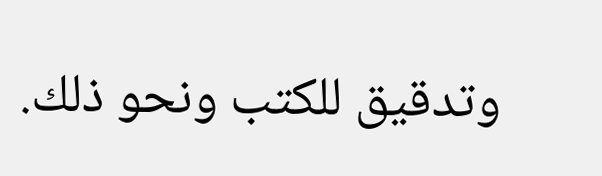وتدقيق للكتب ونحو ذلك.